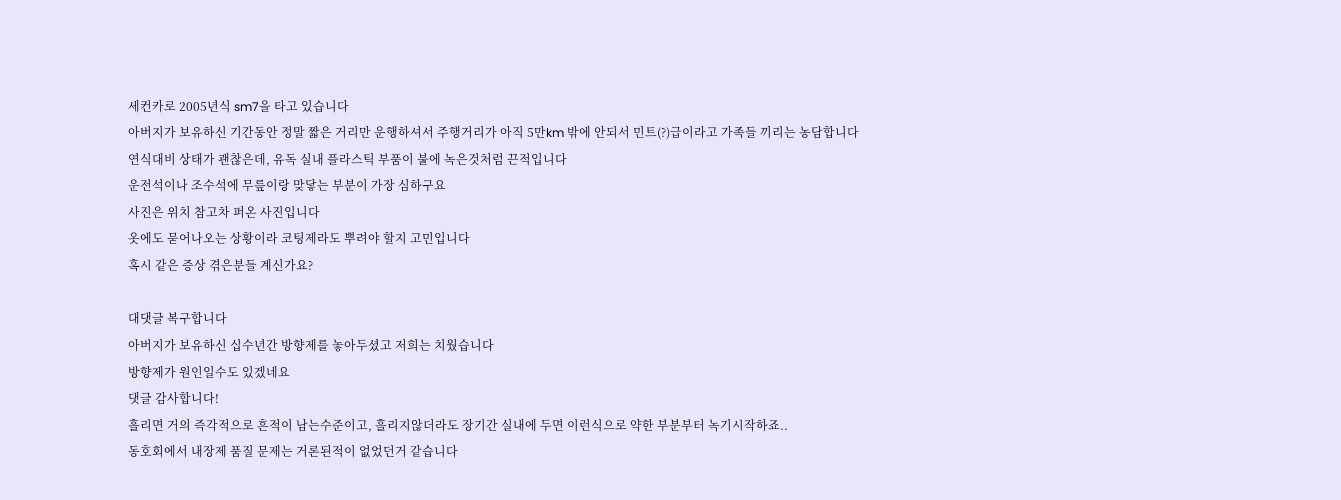세컨카로 2005년식 sm7을 타고 있습니다
아버지가 보유하신 기간동안 정말 짧은 거리만 운행하셔서 주행거리가 아직 5만km 밖에 안되서 민트(?)급이라고 가족들 끼리는 농담합니다
연식대비 상태가 괜찮은데, 유독 실내 플라스틱 부품이 불에 녹은것처럼 끈적입니다
운전석이나 조수석에 무릎이랑 맞닿는 부분이 가장 심하구요
사진은 위치 참고차 퍼온 사진입니다
옷에도 묻어나오는 상황이라 코팅제라도 뿌려야 할지 고민입니다
혹시 같은 증상 겪은분들 계신가요?

대댓글 복구합니다
아버지가 보유하신 십수년간 방향제를 놓아두셨고 저희는 치웠습니다
방향제가 원인일수도 있겠네요
댓글 감사합니다!
흘리면 거의 즉각적으로 흔적이 남는수준이고, 흘리지않더라도 장기간 실내에 두면 이런식으로 약한 부분부터 녹기시작하죠..
동호회에서 내장제 품질 문제는 거론된적이 없었던거 같습니다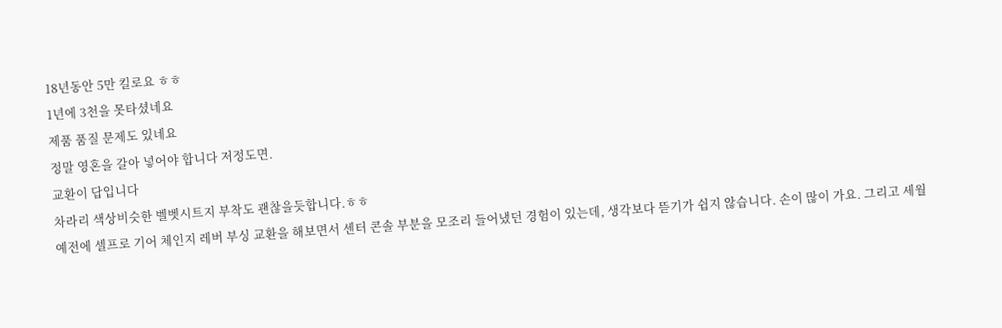18년동안 5만 킬로요 ㅎㅎ
1년에 3천을 못타셨네요
제품 품질 문제도 있네요
정말 영혼을 갈아 넣어야 합니다 저정도면.
교환이 답입니다
차라리 색상비슷한 벨벳시트지 부착도 괜찮을듯합니다.ㅎㅎ
예전에 셀프로 기어 체인지 레버 부싱 교환을 해보면서 센터 콘솔 부분을 모조리 들어냈던 경험이 있는데, 생각보다 뜯기가 쉽지 않습니다. 손이 많이 가요. 그리고 세월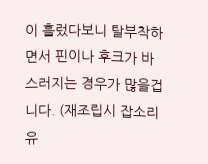이 흘렀다보니 탈부착하면서 핀이나 후크가 바스러지는 경우가 많을겁니다. (재조립시 잡소리 유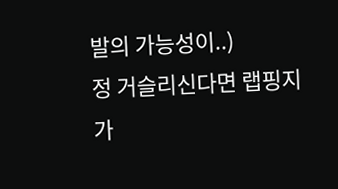발의 가능성이..)
정 거슬리신다면 랩핑지가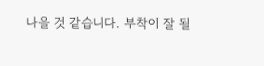나을 것 같습니다. 부착이 잘 될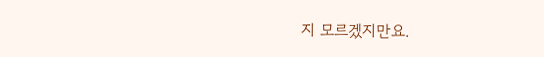지 모르겠지만요.